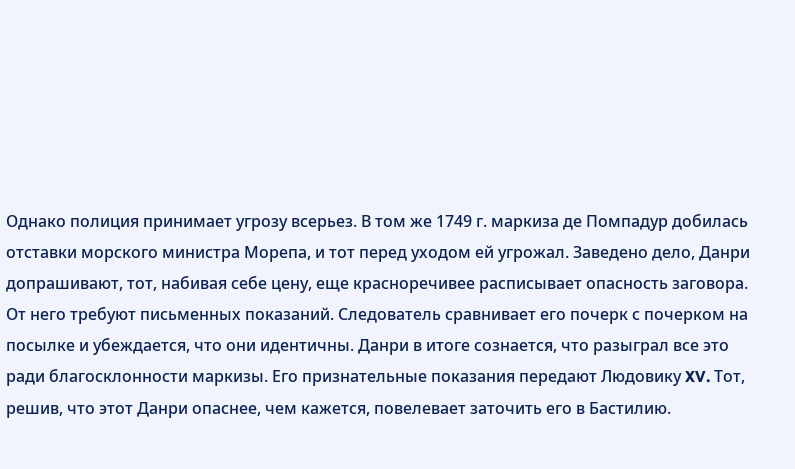Однако полиция принимает угрозу всерьез. В том же 1749 г. маркиза де Помпадур добилась отставки морского министра Морепа, и тот перед уходом ей угрожал. Заведено дело, Данри допрашивают, тот, набивая себе цену, еще красноречивее расписывает опасность заговора. От него требуют письменных показаний. Следователь сравнивает его почерк с почерком на посылке и убеждается, что они идентичны. Данри в итоге сознается, что разыграл все это ради благосклонности маркизы. Его признательные показания передают Людовику XV. Тот, решив, что этот Данри опаснее, чем кажется, повелевает заточить его в Бастилию.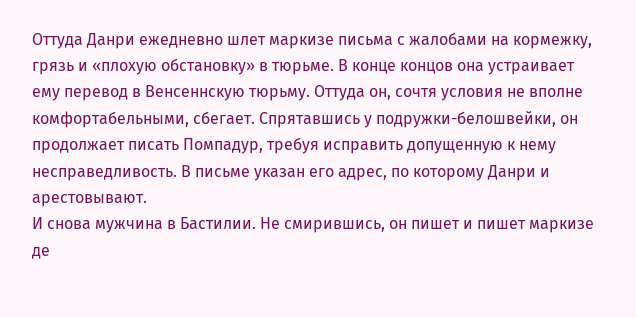Оттуда Данри ежедневно шлет маркизе письма с жалобами на кормежку, грязь и «плохую обстановку» в тюрьме. В конце концов она устраивает ему перевод в Венсеннскую тюрьму. Оттуда он, сочтя условия не вполне комфортабельными, сбегает. Спрятавшись у подружки-белошвейки, он продолжает писать Помпадур, требуя исправить допущенную к нему несправедливость. В письме указан его адрес, по которому Данри и арестовывают.
И снова мужчина в Бастилии. Не смирившись, он пишет и пишет маркизе де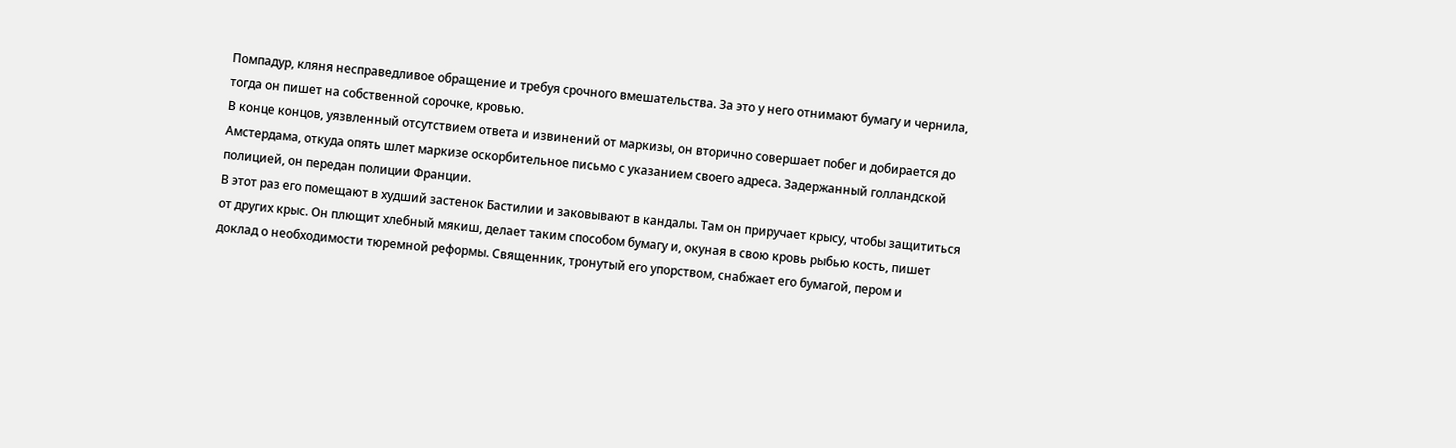Помпадур, кляня несправедливое обращение и требуя срочного вмешательства. За это у него отнимают бумагу и чернила, тогда он пишет на собственной сорочке, кровью.
В конце концов, уязвленный отсутствием ответа и извинений от маркизы, он вторично совершает побег и добирается до Амстердама, откуда опять шлет маркизе оскорбительное письмо с указанием своего адреса. Задержанный голландской полицией, он передан полиции Франции.
В этот раз его помещают в худший застенок Бастилии и заковывают в кандалы. Там он приручает крысу, чтобы защититься от других крыс. Он плющит хлебный мякиш, делает таким способом бумагу и, окуная в свою кровь рыбью кость, пишет доклад о необходимости тюремной реформы. Священник, тронутый его упорством, снабжает его бумагой, пером и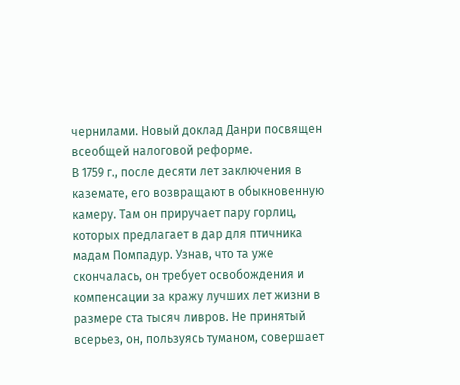чернилами. Новый доклад Данри посвящен всеобщей налоговой реформе.
В 1759 г., после десяти лет заключения в каземате, его возвращают в обыкновенную камеру. Там он приручает пару горлиц, которых предлагает в дар для птичника мадам Помпадур. Узнав, что та уже скончалась, он требует освобождения и компенсации за кражу лучших лет жизни в размере ста тысяч ливров. Не принятый всерьез, он, пользуясь туманом, совершает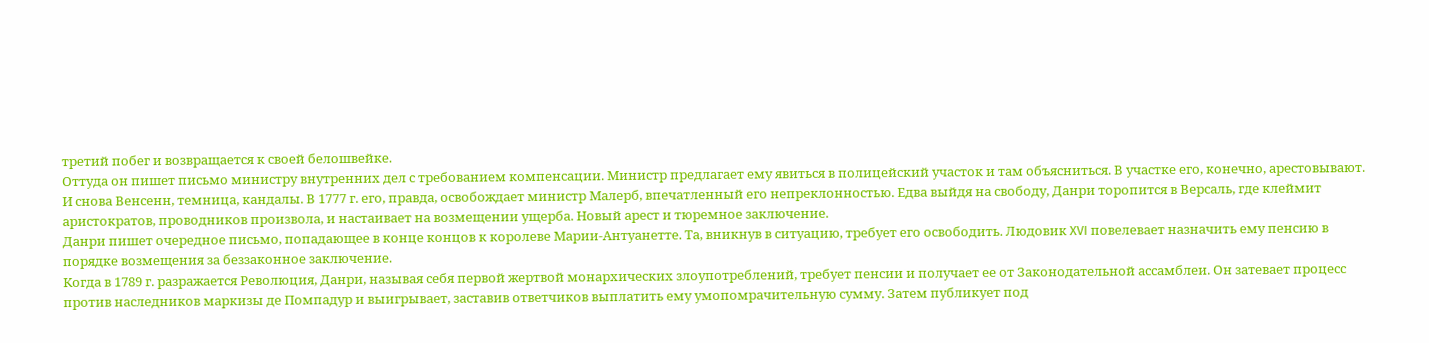третий побег и возвращается к своей белошвейке.
Оттуда он пишет письмо министру внутренних дел с требованием компенсации. Министр предлагает ему явиться в полицейский участок и там объясниться. В участке его, конечно, арестовывают.
И снова Венсенн, темница, кандалы. В 1777 г. его, правда, освобождает министр Малерб, впечатленный его непреклонностью. Едва выйдя на свободу, Данри торопится в Версаль, где клеймит аристократов, проводников произвола, и настаивает на возмещении ущерба. Новый арест и тюремное заключение.
Данри пишет очередное письмо, попадающее в конце концов к королеве Марии-Антуанетте. Та, вникнув в ситуацию, требует его освободить. Людовик XVI повелевает назначить ему пенсию в порядке возмещения за беззаконное заключение.
Когда в 1789 г. разражается Революция, Данри, называя себя первой жертвой монархических злоупотреблений, требует пенсии и получает ее от Законодательной ассамблеи. Он затевает процесс против наследников маркизы де Помпадур и выигрывает, заставив ответчиков выплатить ему умопомрачительную сумму. Затем публикует под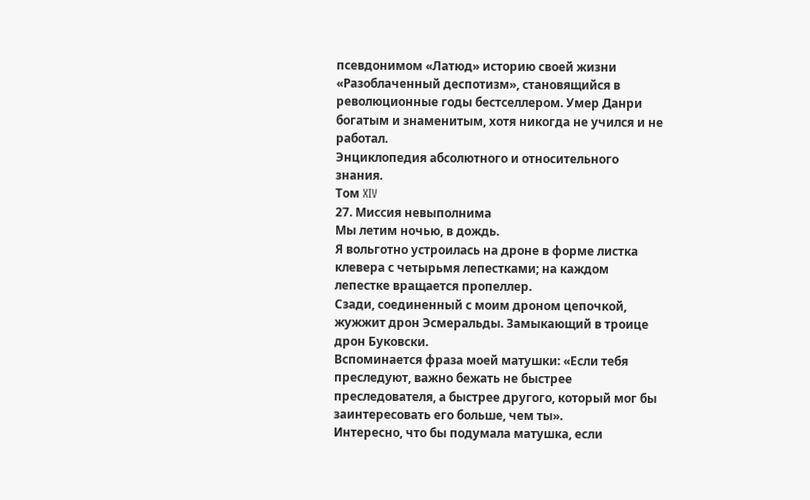псевдонимом «Латюд» историю своей жизни «Разоблаченный деспотизм», становящийся в революционные годы бестселлером. Умер Данри богатым и знаменитым, хотя никогда не учился и не работал.
Энциклопедия абсолютного и относительного знания.
Том XIV
27. Миссия невыполнима
Мы летим ночью, в дождь.
Я вольготно устроилась на дроне в форме листка клевера с четырьмя лепестками; на каждом лепестке вращается пропеллер.
Сзади, соединенный с моим дроном цепочкой, жужжит дрон Эсмеральды. Замыкающий в троице дрон Буковски.
Вспоминается фраза моей матушки: «Если тебя преследуют, важно бежать не быстрее преследователя, а быстрее другого, который мог бы заинтересовать его больше, чем ты».
Интересно, что бы подумала матушка, если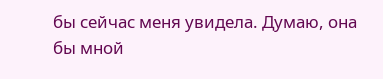бы сейчас меня увидела. Думаю, она бы мной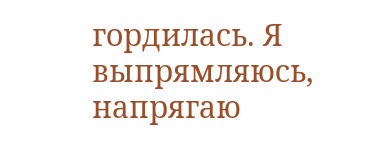гордилась. Я выпрямляюсь, напрягаю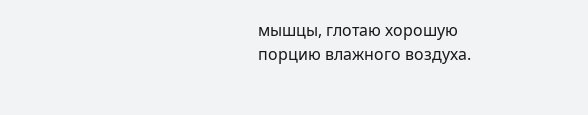мышцы, глотаю хорошую порцию влажного воздуха.